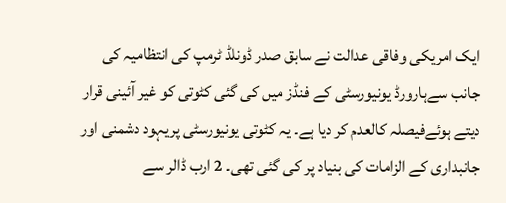ایک امریکی وفاقی عدالت نے سابق صدر ڈونلڈ ٹرمپ کی انتظامیہ کی جانب سےہارورڈ یونیورسٹی کے فنڈز میں کی گئی کٹوتی کو غیر آئینی قرار دیتے ہوئےفیصلہ کالعدم کر دیا ہے۔ یہ کٹوتی یونیورسٹی پریہود دشمنی اور جانبداری کے الزامات کی بنیاد پر کی گئی تھی۔ 2 ارب ڈالر سے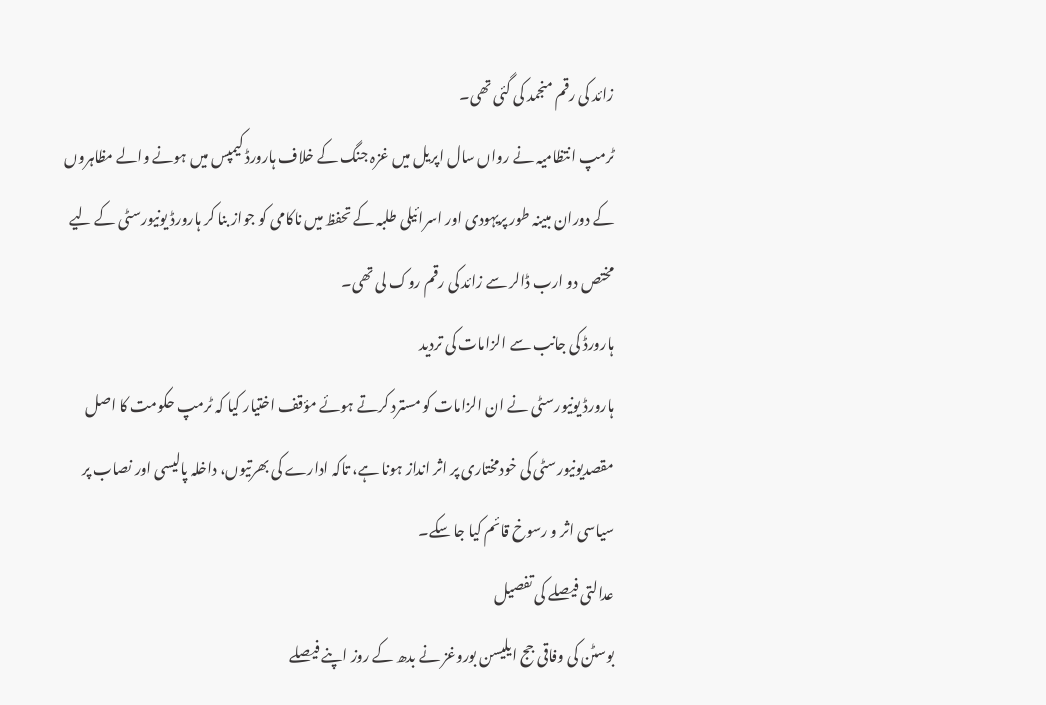زائد کی رقم منجمد کی گئی تھی۔
ٹرمپ انتظامیہ نے رواں سال اپریل میں غزہ جنگ کے خلاف ہارورڈ کیمپس میں ہونے والے مظاہروں کے دوران مبینہ طور پریہودی اور اسرائیلی طلبہ کے تحفظ میں ناکامی کو جواز بنا کر ہارورڈ یونیورسٹی کے لیے مختص دو ارب ڈالر سے زائد کی رقم روک لی تھی۔
ہارورڈ کی جانب سے الزامات کی تردید
ہارورڈ یونیورسٹی نے ان الزامات کو مسترد کرتے ہوئے مؤقف اختیار کیا کہ ٹرمپ حکومت کا اصل مقصدیونیورسٹی کی خودمختاری پر اثر انداز ہونا ہے، تاکہ ادارے کی بھرتیوں، داخلہ پالیسی اور نصاب پر سیاسی اثر و رسوخ قائم کیا جا سکے۔
عدالتی فیصلے کی تفصیل
بوسٹن کی وفاقی جج ایلیسن بوروغز نے بدھ کے روز اپنے فیصلے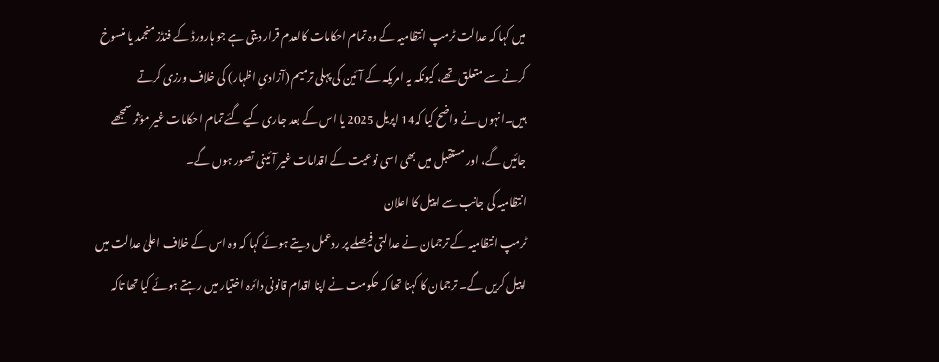میں کہا کہ عدالت ٹرمپ انتظامیہ کے وہ تمام احکامات کالعدم قرار دیتی ہے جو ہارورڈ کے فنڈز منجمد یا منسوخ کرنے سے متعلق تھے، کیونکہ یہ امریکہ کے آئین کی پہلی ترمیم (آزادیِ اظہار) کی خلاف ورزی کرتے ہیں۔انہوں نے واضح کیا کہ14 اپریل 2025 یا اس کے بعد جاری کیے گئے تمام احکامات غیر مؤثر سمجھے جائیں گے، اور مستقبل میں بھی اسی نوعیت کے اقدامات غیر آئینی تصور ہوں گے۔
انتظامیہ کی جانب سے اپیل کا اعلان
ٹرمپ انتظامیہ کے ترجمان نے عدالتی فیصلے پر ردعمل دیتے ہوئے کہا کہ وہ اس کے خلاف اعلیٰ عدالت میں اپیل کریں گے۔ ترجمان کا کہنا تھا کہ حکومت نے اپنا اقدام قانونی دائرہ اختیار میں رہتے ہوئے کیا تھا تاکہ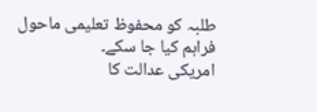طلبہ کو محفوظ تعلیمی ماحول فراہم کیا جا سکے۔
امریکی عدالت کا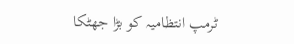ٹرمپ انتظامیہ کو بڑا جھٹکا